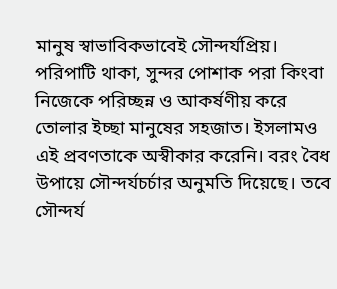মানুষ স্বাভাবিকভাবেই সৌন্দর্যপ্রিয়। পরিপাটি থাকা, সুন্দর পোশাক পরা কিংবা নিজেকে পরিচ্ছন্ন ও আকর্ষণীয় করে তোলার ইচ্ছা মানুষের সহজাত। ইসলামও এই প্রবণতাকে অস্বীকার করেনি। বরং বৈধ উপায়ে সৌন্দর্যচর্চার অনুমতি দিয়েছে। তবে সৌন্দর্য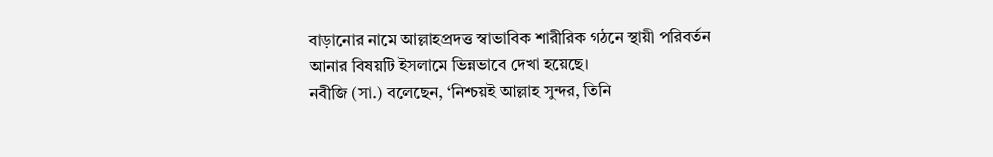বাড়ানোর নামে আল্লাহপ্রদত্ত স্বাভাবিক শারীরিক গঠনে স্থায়ী পরিবর্তন আনার বিষয়টি ইসলামে ভিন্নভাবে দেখা হয়েছে।
নবীজি (সা.) বলেছেন, ‘নিশ্চয়ই আল্লাহ সুন্দর, তিনি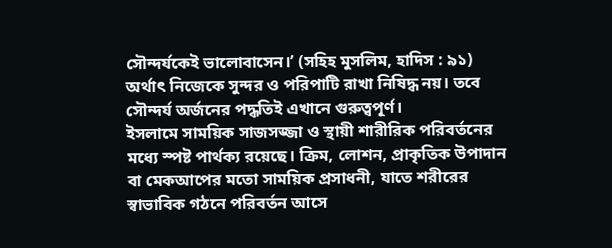সৌন্দর্যকেই ভালোবাসেন।’ (সহিহ মুসলিম, হাদিস : ৯১) অর্থাৎ নিজেকে সুন্দর ও পরিপাটি রাখা নিষিদ্ধ নয়। তবে সৌন্দর্য অর্জনের পদ্ধতিই এখানে গুরুত্বপূর্ণ।
ইসলামে সাময়িক সাজসজ্জা ও স্থায়ী শারীরিক পরিবর্তনের মধ্যে স্পষ্ট পার্থক্য রয়েছে। ক্রিম, লোশন, প্রাকৃতিক উপাদান বা মেকআপের মতো সাময়িক প্রসাধনী, যাতে শরীরের স্বাভাবিক গঠনে পরিবর্তন আসে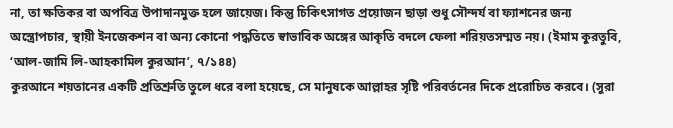না, তা ক্ষতিকর বা অপবিত্র উপাদানমুক্ত হলে জায়েজ। কিন্তু চিকিৎসাগত প্রয়োজন ছাড়া শুধু সৌন্দর্য বা ফ্যাশনের জন্য অস্ত্রোপচার, স্থায়ী ইনজেকশন বা অন্য কোনো পদ্ধতিতে স্বাভাবিক অঙ্গের আকৃতি বদলে ফেলা শরিয়তসম্মত নয়। (ইমাম কুরতুবি, ‘আল-জামি লি-আহকামিল কুরআন’, ৭/১৪৪)
কুরআনে শয়তানের একটি প্রতিশ্রুতি তুলে ধরে বলা হয়েছে, সে মানুষকে আল্লাহর সৃষ্টি পরিবর্তনের দিকে প্ররোচিত করবে। (সুরা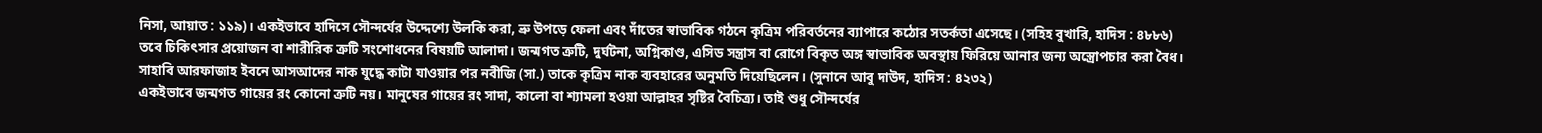নিসা, আয়াত : ১১৯)। একইভাবে হাদিসে সৌন্দর্যের উদ্দেশ্যে উলকি করা, ভ্রু উপড়ে ফেলা এবং দাঁতের স্বাভাবিক গঠনে কৃত্রিম পরিবর্তনের ব্যাপারে কঠোর সতর্কতা এসেছে। (সহিহ বুখারি, হাদিস : ৪৮৮৬)
তবে চিকিৎসার প্রয়োজন বা শারীরিক ত্রুটি সংশোধনের বিষয়টি আলাদা। জন্মগত ত্রুটি, দুর্ঘটনা, অগ্নিকাণ্ড, এসিড সন্ত্রাস বা রোগে বিকৃত অঙ্গ স্বাভাবিক অবস্থায় ফিরিয়ে আনার জন্য অস্ত্রোপচার করা বৈধ। সাহাবি আরফাজাহ ইবনে আসআদের নাক যুদ্ধে কাটা যাওয়ার পর নবীজি (সা.) তাকে কৃত্রিম নাক ব্যবহারের অনুমতি দিয়েছিলেন। (সুনানে আবু দাউদ, হাদিস : ৪২৩২)
একইভাবে জন্মগত গায়ের রং কোনো ত্রুটি নয়। মানুষের গায়ের রং সাদা, কালো বা শ্যামলা হওয়া আল্লাহর সৃষ্টির বৈচিত্র্য। তাই শুধু সৌন্দর্যের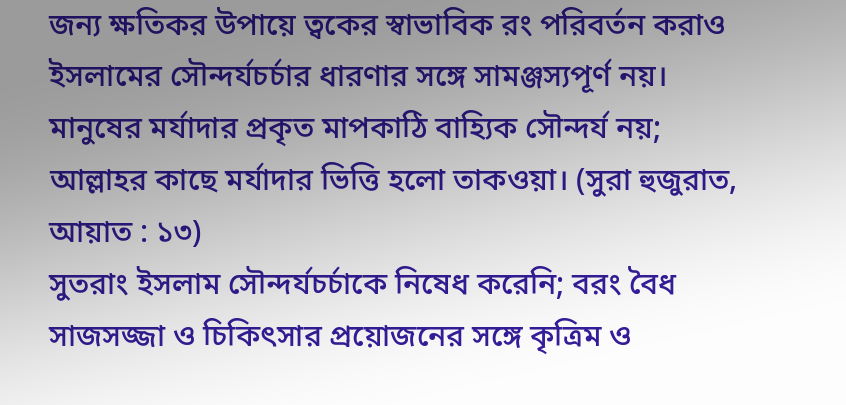জন্য ক্ষতিকর উপায়ে ত্বকের স্বাভাবিক রং পরিবর্তন করাও ইসলামের সৌন্দর্যচর্চার ধারণার সঙ্গে সামঞ্জস্যপূর্ণ নয়। মানুষের মর্যাদার প্রকৃত মাপকাঠি বাহ্যিক সৌন্দর্য নয়; আল্লাহর কাছে মর্যাদার ভিত্তি হলো তাকওয়া। (সুরা হুজুরাত, আয়াত : ১৩)
সুতরাং ইসলাম সৌন্দর্যচর্চাকে নিষেধ করেনি; বরং বৈধ সাজসজ্জা ও চিকিৎসার প্রয়োজনের সঙ্গে কৃত্রিম ও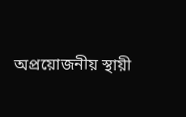অপ্রয়োজনীয় স্থায়ী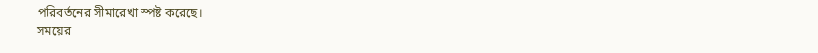পরিবর্তনের সীমারেখা স্পষ্ট করেছে।
সময়ের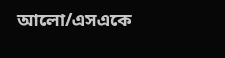আলো/এসএকে